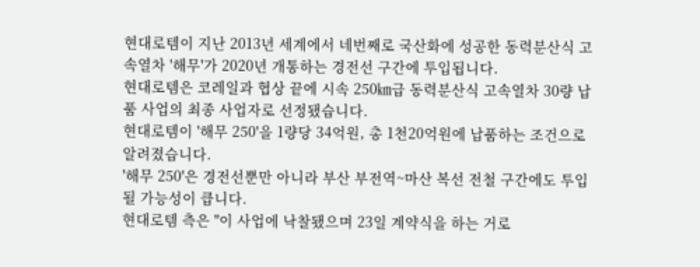현대로템이 지난 2013년 세계에서 네번째로 국산화에 성공한 동력분산식 고속열차 '해무'가 2020년 개통하는 경전선 구간에 투입됩니다.
현대로템은 코레일과 협상 끝에 시속 250㎞급 동력분산식 고속열차 30량 납품 사업의 최종 사업자로 선정됐습니다.
현대로템이 '해무 250'을 1량당 34억원, 총 1천20억원에 납품하는 조건으로 알려졌습니다.
'해무 250'은 경전선뿐만 아니라 부산 부전역~마산 복선 전철 구간에도 투입될 가능성이 큽니다.
현대로템 측은 "이 사업에 낙찰됐으며 23일 계약식을 하는 거로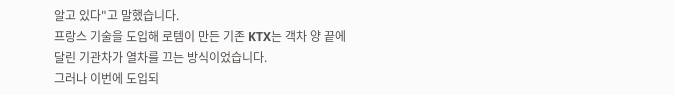알고 있다"고 말했습니다.
프랑스 기술을 도입해 로템이 만든 기존 KTX는 객차 양 끝에 달린 기관차가 열차를 끄는 방식이었습니다.
그러나 이번에 도입되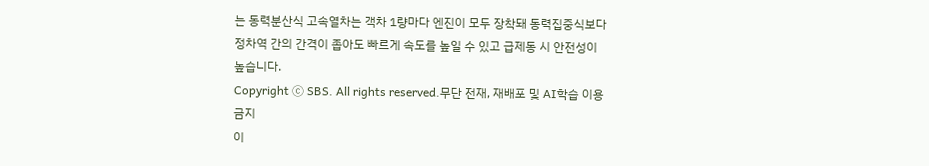는 동력분산식 고속열차는 객차 1량마다 엔진이 모두 장착돼 동력집중식보다 정차역 간의 간격이 좁아도 빠르게 속도를 높일 수 있고 급제동 시 안전성이 높습니다.
Copyright Ⓒ SBS. All rights reserved.무단 전재, 재배포 및 AI학습 이용 금지
이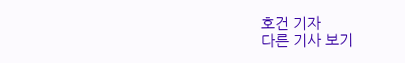호건 기자
다른 기사 보기